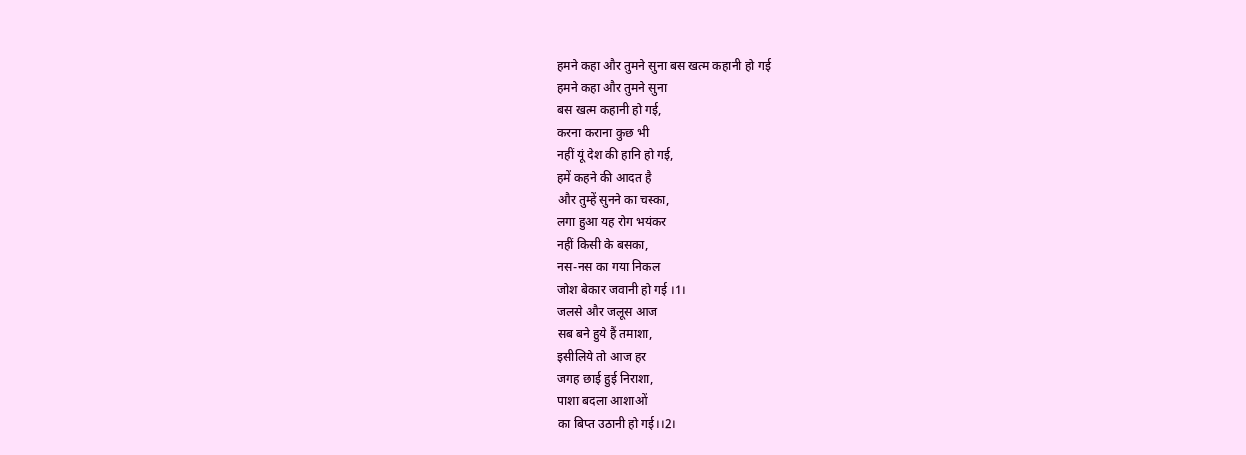हमने कहा और तुमने सुना बस खत्म कहानी हो गई
हमने कहा और तुमने सुना
बस खत्म कहानी हो गई,
करना कराना कुछ भी
नहीं यूं देश की हानि हो गई,
हमें कहने की आदत है
और तुम्हें सुनने का चस्का,
लगा हुआ यह रोग भयंकर
नहीं किसी के बसका,
नस-नस का गया निकल
जोश बेकार जवानी हो गई ।1।
जलसे और जलूस आज
सब बने हुये हैं तमाशा,
इसीलिये तो आज हर
जगह छाई हुई निराशा,
पाशा बदला आशाओं
का बिप्त उठानी हो गई।।2।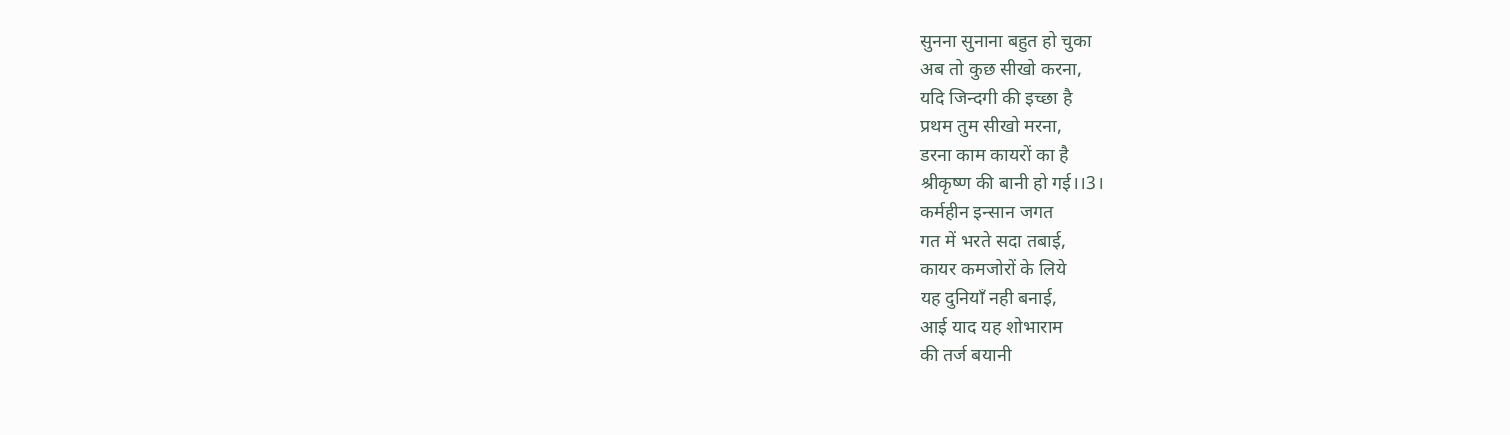सुनना सुनाना बहुत हो चुका
अब तो कुछ सीखो करना,
यदि जिन्दगी की इच्छा है
प्रथम तुम सीखो मरना,
डरना काम कायरों का है
श्रीकृष्ण की बानी हो गई।।3।
कर्महीन इन्सान जगत
गत में भरते सदा तबाई,
कायर कमजोरों के लिये
यह दुनियाँ नही बनाई,
आई याद यह शोभाराम
की तर्ज बयानी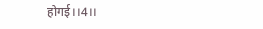होगई।।4।।